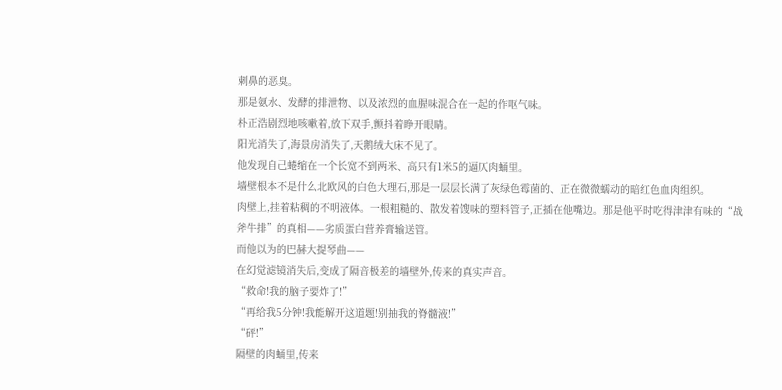刺鼻的恶臭。
那是氨水、发酵的排泄物、以及浓烈的血腥味混合在一起的作呕气味。
朴正浩剧烈地咳嗽着,放下双手,颤抖着睁开眼睛。
阳光消失了,海景房消失了,天鹅绒大床不见了。
他发现自己蜷缩在一个长宽不到两米、高只有1米5的逼仄肉蛹里。
墙壁根本不是什么北欧风的白色大理石,那是一层层长满了灰绿色霉菌的、正在微微蠕动的暗红色血肉组织。
肉壁上,挂着粘稠的不明液体。一根粗糙的、散发着馊味的塑料管子,正插在他嘴边。那是他平时吃得津津有味的“战斧牛排”的真相——劣质蛋白营养膏输送管。
而他以为的巴赫大提琴曲——
在幻觉滤镜消失后,变成了隔音极差的墙壁外,传来的真实声音。
“救命!我的脑子要炸了!”
“再给我5分钟!我能解开这道题!别抽我的脊髓液!”
“砰!”
隔壁的肉蛹里,传来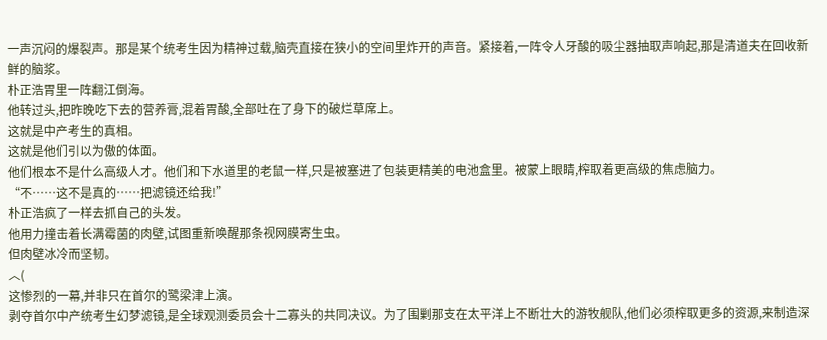一声沉闷的爆裂声。那是某个统考生因为精神过载,脑壳直接在狭小的空间里炸开的声音。紧接着,一阵令人牙酸的吸尘器抽取声响起,那是清道夫在回收新鲜的脑浆。
朴正浩胃里一阵翻江倒海。
他转过头,把昨晚吃下去的营养膏,混着胃酸,全部吐在了身下的破烂草席上。
这就是中产考生的真相。
这就是他们引以为傲的体面。
他们根本不是什么高级人才。他们和下水道里的老鼠一样,只是被塞进了包装更精美的电池盒里。被蒙上眼睛,榨取着更高级的焦虑脑力。
“不……这不是真的……把滤镜还给我!”
朴正浩疯了一样去抓自己的头发。
他用力撞击着长满霉菌的肉壁,试图重新唤醒那条视网膜寄生虫。
但肉壁冰冷而坚韧。
︿(
这惨烈的一幕,并非只在首尔的鹭梁津上演。
剥夺首尔中产统考生幻梦滤镜,是全球观测委员会十二寡头的共同决议。为了围剿那支在太平洋上不断壮大的游牧舰队,他们必须榨取更多的资源,来制造深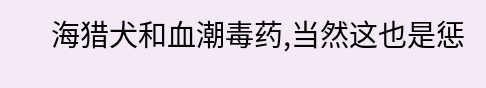海猎犬和血潮毒药,当然这也是惩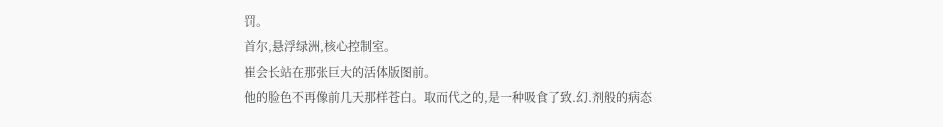罚。
首尔,悬浮绿洲,核心控制室。
崔会长站在那张巨大的活体版图前。
他的脸色不再像前几天那样苍白。取而代之的,是一种吸食了致.幻.剂般的病态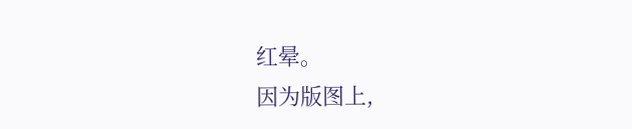红晕。
因为版图上,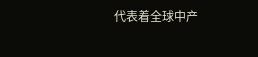代表着全球中产